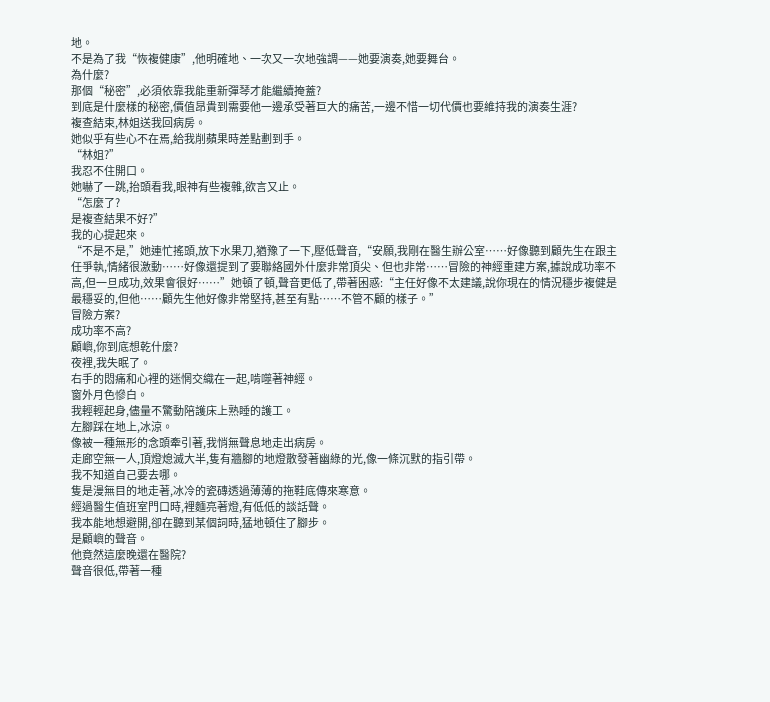地。
不是為了我“恢複健康”,他明確地、一次又一次地強調——她要演奏,她要舞台。
為什麼?
那個“秘密”,必須依靠我能重新彈琴才能繼續掩蓋?
到底是什麼樣的秘密,價值昂貴到需要他一邊承受著巨大的痛苦,一邊不惜一切代價也要維持我的演奏生涯?
複查結束,林姐送我回病房。
她似乎有些心不在焉,給我削蘋果時差點劃到手。
“林姐?”
我忍不住開口。
她嚇了一跳,抬頭看我,眼神有些複雜,欲言又止。
“怎麼了?
是複查結果不好?”
我的心提起來。
“不是不是,”她連忙搖頭,放下水果刀,猶豫了一下,壓低聲音,“安願,我剛在醫生辦公室……好像聽到顧先生在跟主任爭執,情緒很激動……好像還提到了要聯絡國外什麼非常頂尖、但也非常……冒險的神經重建方案,據說成功率不高,但一旦成功,效果會很好……”她頓了頓,聲音更低了,帶著困惑:“主任好像不太建議,說你現在的情況穩步複健是最穩妥的,但他……顧先生他好像非常堅持,甚至有點……不管不顧的樣子。”
冒險方案?
成功率不高?
顧嶼,你到底想乾什麼?
夜裡,我失眠了。
右手的悶痛和心裡的迷惘交織在一起,啃噬著神經。
窗外月色慘白。
我輕輕起身,儘量不驚動陪護床上熟睡的護工。
左腳踩在地上,冰涼。
像被一種無形的念頭牽引著,我悄無聲息地走出病房。
走廊空無一人,頂燈熄滅大半,隻有牆腳的地燈散發著幽綠的光,像一條沉默的指引帶。
我不知道自己要去哪。
隻是漫無目的地走著,冰冷的瓷磚透過薄薄的拖鞋底傳來寒意。
經過醫生值班室門口時,裡麵亮著燈,有低低的談話聲。
我本能地想避開,卻在聽到某個詞時,猛地頓住了腳步。
是顧嶼的聲音。
他竟然這麼晚還在醫院?
聲音很低,帶著一種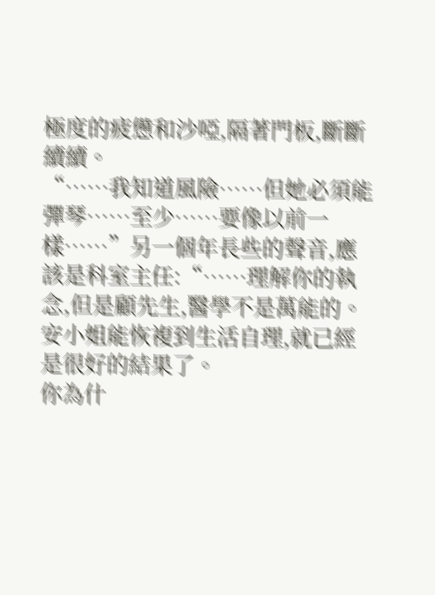極度的疲憊和沙啞,隔著門板,斷斷續續。
“……我知道風險……但她必須能彈琴……至少……要像以前一樣……”另一個年長些的聲音,應該是科室主任:“……理解你的執念,但是顧先生,醫學不是萬能的。
安小姐能恢複到生活自理,就已經是很好的結果了。
你為什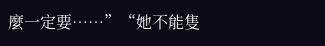麼一定要……”“她不能隻